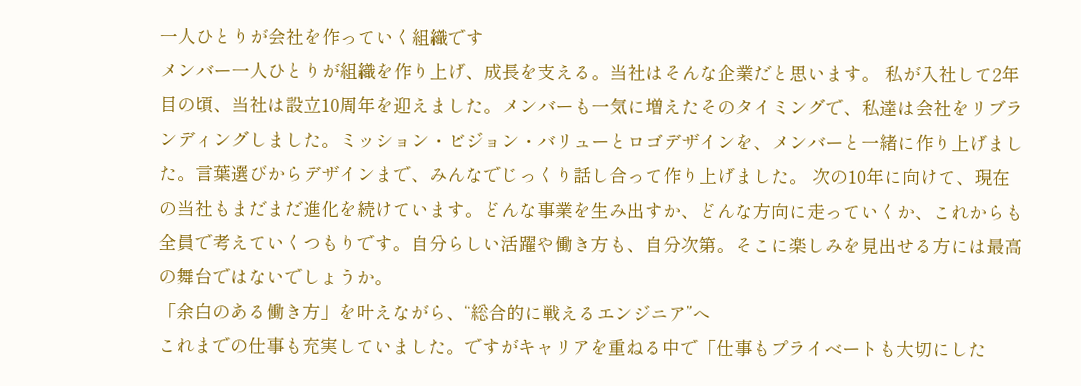一人ひとりが会社を作っていく組織です
メンバー一人ひとりが組織を作り上げ、成長を支える。当社はそんな企業だと思います。 私が入社して2年目の頃、当社は設立10周年を迎えました。メンバーも一気に増えたそのタイミングで、私達は会社をリブランディングしました。ミッション・ビジョン・バリューとロゴデザインを、メンバーと一緒に作り上げました。言葉選びからデザインまで、みんなでじっくり話し合って作り上げました。 次の10年に向けて、現在の当社もまだまだ進化を続けています。どんな事業を生み出すか、どんな方向に走っていくか、これからも全員で考えていくつもりです。自分らしい活躍や働き方も、自分次第。そこに楽しみを見出せる方には最高の舞台ではないでしょうか。
「余白のある働き方」を叶えながら、“総合的に戦えるエンジニア”へ
これまでの仕事も充実していました。ですがキャリアを重ねる中で「仕事もプライベートも大切にした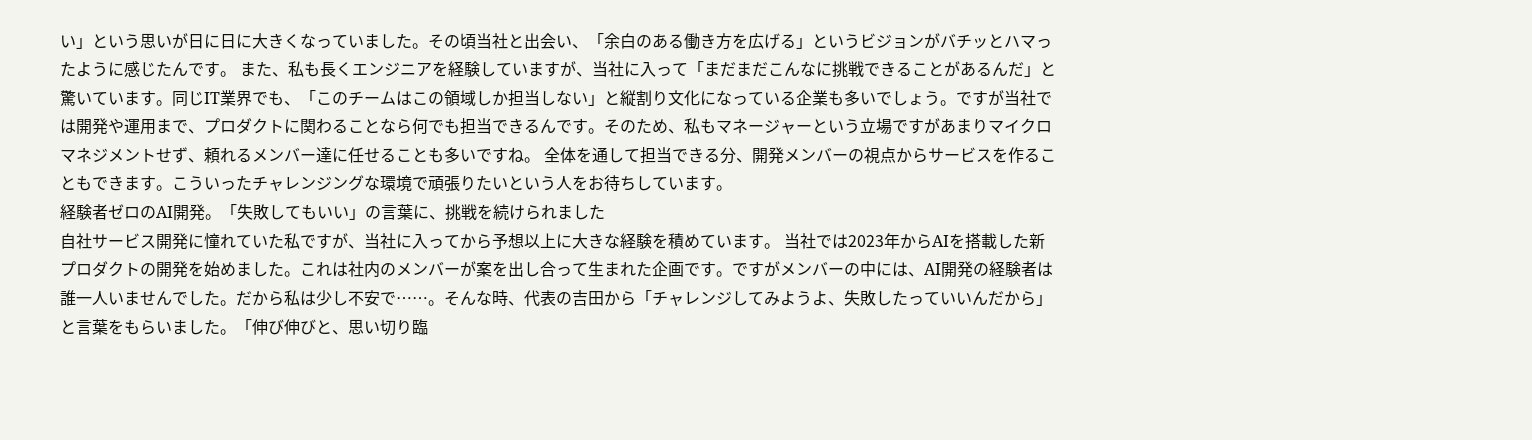い」という思いが日に日に大きくなっていました。その頃当社と出会い、「余白のある働き方を広げる」というビジョンがバチッとハマったように感じたんです。 また、私も長くエンジニアを経験していますが、当社に入って「まだまだこんなに挑戦できることがあるんだ」と驚いています。同じIT業界でも、「このチームはこの領域しか担当しない」と縦割り文化になっている企業も多いでしょう。ですが当社では開発や運用まで、プロダクトに関わることなら何でも担当できるんです。そのため、私もマネージャーという立場ですがあまりマイクロマネジメントせず、頼れるメンバー達に任せることも多いですね。 全体を通して担当できる分、開発メンバーの視点からサービスを作ることもできます。こういったチャレンジングな環境で頑張りたいという人をお待ちしています。
経験者ゼロのAI開発。「失敗してもいい」の言葉に、挑戦を続けられました
自社サービス開発に憧れていた私ですが、当社に入ってから予想以上に大きな経験を積めています。 当社では2023年からAIを搭載した新プロダクトの開発を始めました。これは社内のメンバーが案を出し合って生まれた企画です。ですがメンバーの中には、AI開発の経験者は誰一人いませんでした。だから私は少し不安で……。そんな時、代表の吉田から「チャレンジしてみようよ、失敗したっていいんだから」と言葉をもらいました。「伸び伸びと、思い切り臨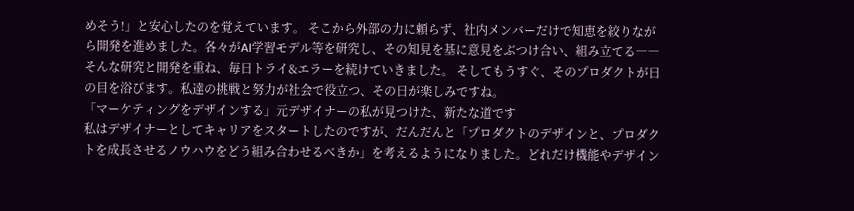めそう!」と安心したのを覚えています。 そこから外部の力に頼らず、社内メンバーだけで知恵を絞りながら開発を進めました。各々がAI学習モデル等を研究し、その知見を基に意見をぶつけ合い、組み立てる――そんな研究と開発を重ね、毎日トライ&エラーを続けていきました。 そしてもうすぐ、そのプロダクトが日の目を浴びます。私達の挑戦と努力が社会で役立つ、その日が楽しみですね。
「マーケティングをデザインする」元デザイナーの私が見つけた、新たな道です
私はデザイナーとしてキャリアをスタートしたのですが、だんだんと「プロダクトのデザインと、プロダクトを成長させるノウハウをどう組み合わせるべきか」を考えるようになりました。どれだけ機能やデザイン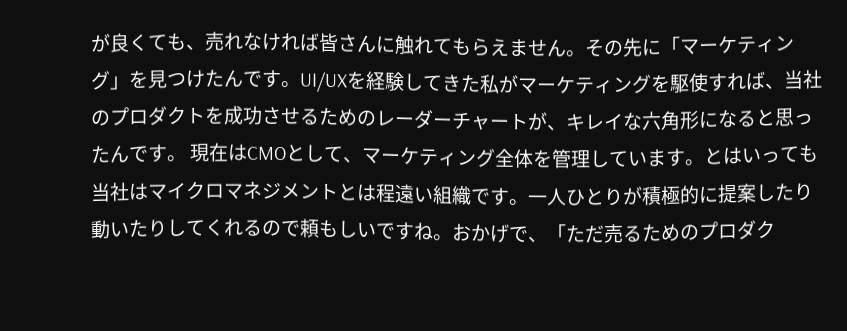が良くても、売れなければ皆さんに触れてもらえません。その先に「マーケティング」を見つけたんです。UI/UXを経験してきた私がマーケティングを駆使すれば、当社のプロダクトを成功させるためのレーダーチャートが、キレイな六角形になると思ったんです。 現在はCMOとして、マーケティング全体を管理しています。とはいっても当社はマイクロマネジメントとは程遠い組織です。一人ひとりが積極的に提案したり動いたりしてくれるので頼もしいですね。おかげで、「ただ売るためのプロダク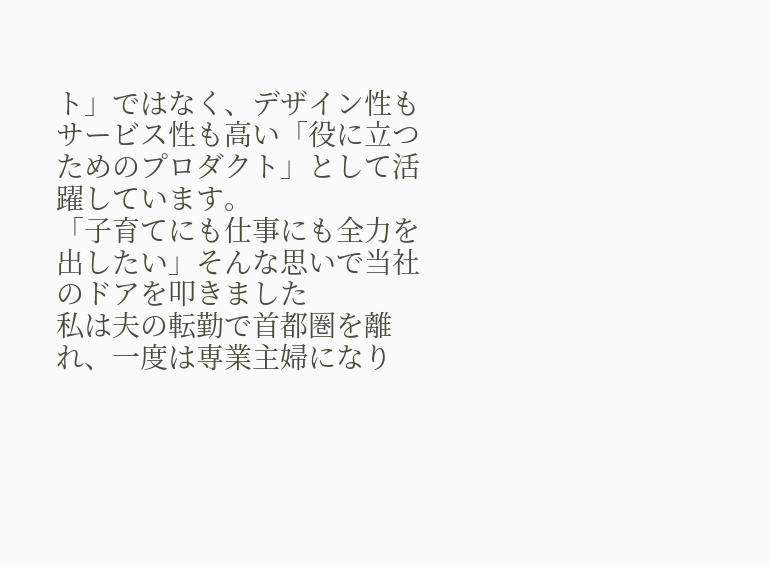ト」ではなく、デザイン性もサービス性も高い「役に立つためのプロダクト」として活躍しています。
「子育てにも仕事にも全力を出したい」そんな思いで当社のドアを叩きました
私は夫の転勤で首都圏を離れ、一度は専業主婦になり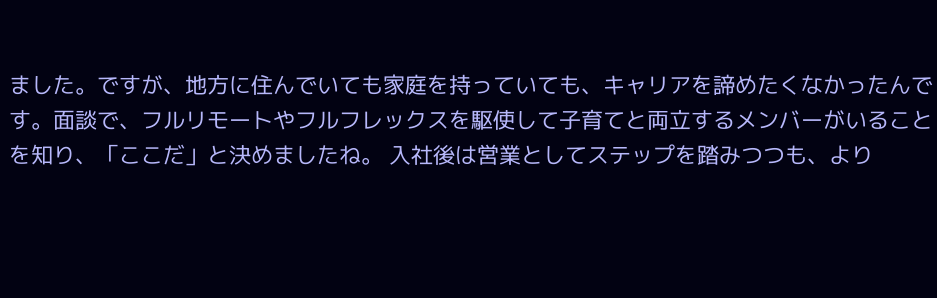ました。ですが、地方に住んでいても家庭を持っていても、キャリアを諦めたくなかったんです。面談で、フルリモートやフルフレックスを駆使して子育てと両立するメンバーがいることを知り、「ここだ」と決めましたね。 入社後は営業としてステップを踏みつつも、より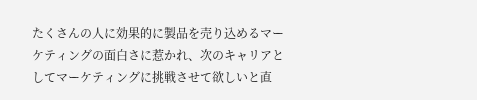たくさんの人に効果的に製品を売り込めるマーケティングの面白さに惹かれ、次のキャリアとしてマーケティングに挑戦させて欲しいと直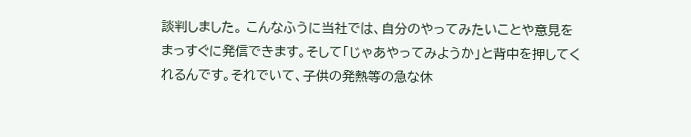談判しました。 こんなふうに当社では、自分のやってみたいことや意見をまっすぐに発信できます。そして「じゃあやってみようか」と背中を押してくれるんです。それでいて、子供の発熱等の急な休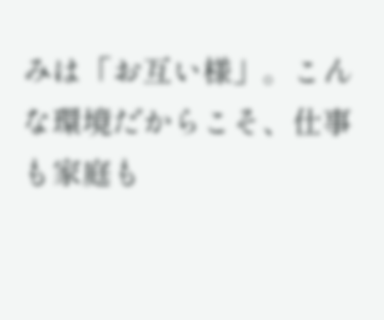みは「お互い様」。こんな環境だからこそ、仕事も家庭も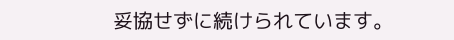妥協せずに続けられています。